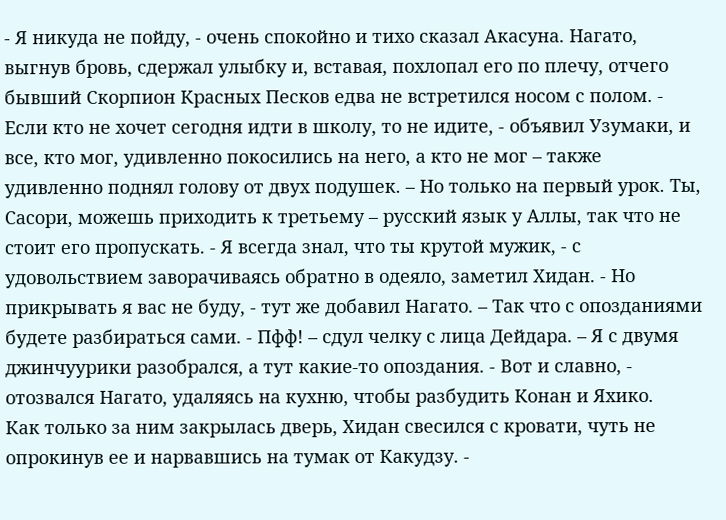- Я никуда не пойду, - очень спокойно и тихо сказал Акасуна. Нагато, выгнув бровь, сдержал улыбку и, вставая, похлопал его по плечу, отчего бывший Скорпион Красных Песков едва не встретился носом с полом. - Если кто не хочет сегодня идти в школу, то не идите, - объявил Узумаки, и все, кто мог, удивленно покосились на него, а кто не мог – также удивленно поднял голову от двух подушек. – Но только на первый урок. Ты, Сасори, можешь приходить к третьему – русский язык у Аллы, так что не стоит его пропускать. - Я всегда знал, что ты крутой мужик, - с удовольствием заворачиваясь обратно в одеяло, заметил Хидан. - Но прикрывать я вас не буду, - тут же добавил Нагато. – Так что с опозданиями будете разбираться сами. - Пфф! – сдул челку с лица Дейдара. – Я с двумя джинчуурики разобрался, а тут какие-то опоздания. - Вот и славно, - отозвался Нагато, удаляясь на кухню, чтобы разбудить Конан и Яхико.
Как только за ним закрылась дверь, Хидан свесился с кровати, чуть не опрокинув ее и нарвавшись на тумак от Какудзу. -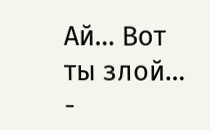Ай… Вот ты злой… -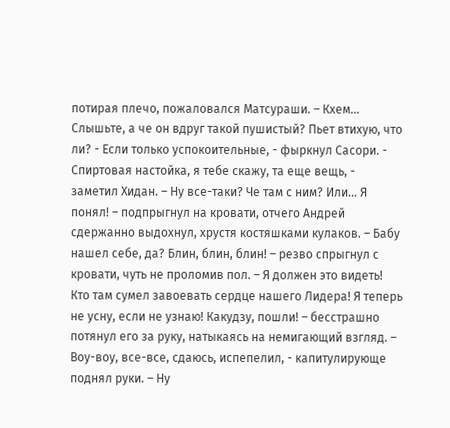потирая плечо, пожаловался Матсураши. – Кхем… Слышьте, а че он вдруг такой пушистый? Пьет втихую, что ли? - Если только успокоительные, - фыркнул Сасори. - Спиртовая настойка, я тебе скажу, та еще вещь, - заметил Хидан. – Ну все-таки? Че там с ним? Или… Я понял! – подпрыгнул на кровати, отчего Андрей сдержанно выдохнул, хрустя костяшками кулаков. – Бабу нашел себе, да? Блин, блин, блин! – резво спрыгнул с кровати, чуть не проломив пол. – Я должен это видеть! Кто там сумел завоевать сердце нашего Лидера! Я теперь не усну, если не узнаю! Какудзу, пошли! – бесстрашно потянул его за руку, натыкаясь на немигающий взгляд. – Воу-воу, все-все, сдаюсь, испепелил, - капитулирующе поднял руки. – Ну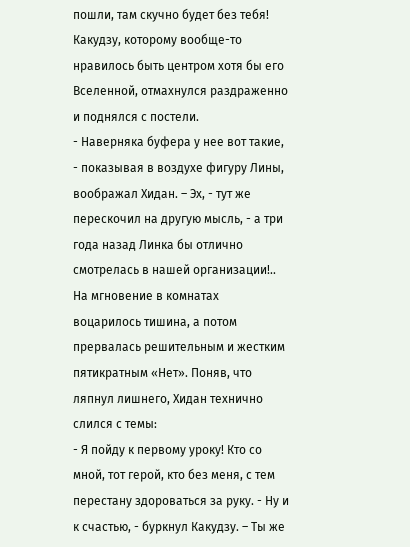пошли, там скучно будет без тебя!
Какудзу, которому вообще-то нравилось быть центром хотя бы его Вселенной, отмахнулся раздраженно и поднялся с постели.
- Наверняка буфера у нее вот такие, - показывая в воздухе фигуру Лины, воображал Хидан. – Эх, - тут же перескочил на другую мысль, - а три года назад Линка бы отлично смотрелась в нашей организации!..
На мгновение в комнатах воцарилось тишина, а потом прервалась решительным и жестким пятикратным «Нет». Поняв, что ляпнул лишнего, Хидан технично слился с темы:
- Я пойду к первому уроку! Кто со мной, тот герой, кто без меня, с тем перестану здороваться за руку. - Ну и к счастью, - буркнул Какудзу. – Ты же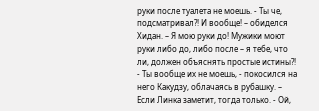руки после туалета не моешь. - Ты че, подсматривал?! И вообще! – обиделся Хидан. – Я мою руки до! Мужики моют руки либо до, либо после – я тебе, что ли, должен объяснять простые истины?! - Ты вообще их не моешь, - покосился на него Какудзу, облачаясь в рубашку. – Если Линка заметит, тогда только. - Ой,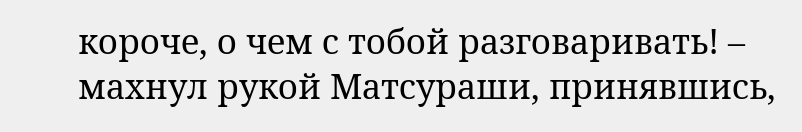короче, о чем с тобой разговаривать! – махнул рукой Матсураши, принявшись,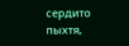сердито пыхтя,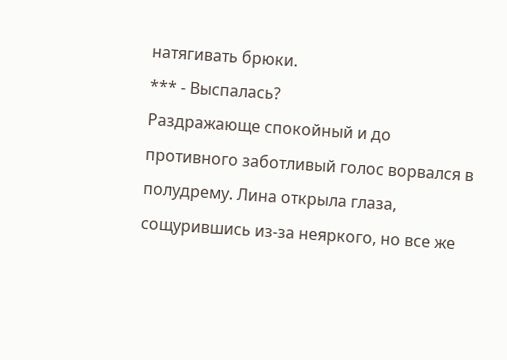натягивать брюки.
*** - Выспалась?
Раздражающе спокойный и до противного заботливый голос ворвался в полудрему. Лина открыла глаза, сощурившись из-за неяркого, но все же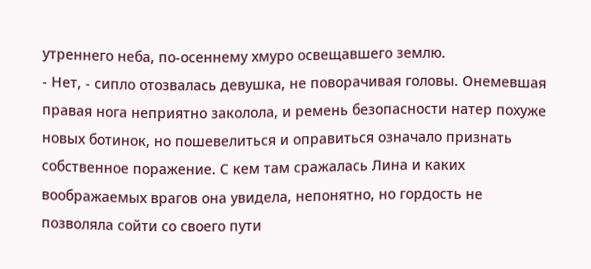утреннего неба, по-осеннему хмуро освещавшего землю.
- Нет, - сипло отозвалась девушка, не поворачивая головы. Онемевшая правая нога неприятно заколола, и ремень безопасности натер похуже новых ботинок, но пошевелиться и оправиться означало признать собственное поражение. С кем там сражалась Лина и каких воображаемых врагов она увидела, непонятно, но гордость не позволяла сойти со своего пути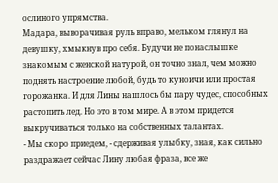ослиного упрямства.
Мадара, выворачивая руль вправо, мельком глянул на девушку, хмыкнув про себя. Будучи не понаслышке знакомым с женской натурой, он точно знал, чем можно поднять настроение любой, будь то куноичи или простая горожанка. И для Лины нашлось бы пару чудес, способных растопить лед. Но это в том мире. А в этом придется выкручиваться только на собственных талантах.
- Мы скоро приедем, - сдерживая улыбку, зная, как сильно раздражает сейчас Лину любая фраза, все же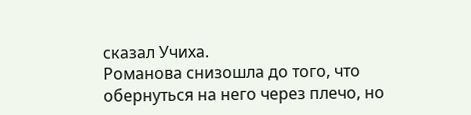сказал Учиха.
Романова снизошла до того, что обернуться на него через плечо, но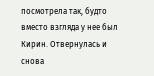посмотрела так, будто вместо взгляда у нее был Кирин. Отвернулась и снова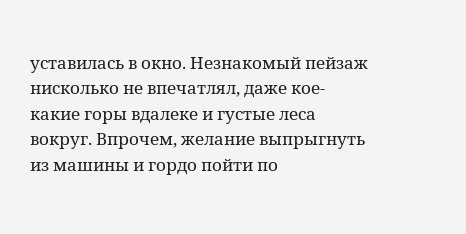уставилась в окно. Незнакомый пейзаж нисколько не впечатлял, даже кое-какие горы вдалеке и густые леса вокруг. Впрочем, желание выпрыгнуть из машины и гордо пойти по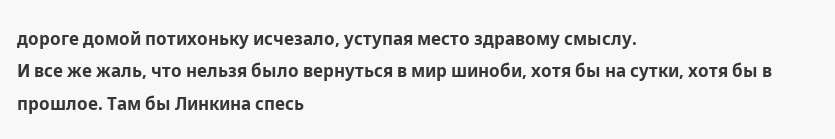дороге домой потихоньку исчезало, уступая место здравому смыслу.
И все же жаль, что нельзя было вернуться в мир шиноби, хотя бы на сутки, хотя бы в прошлое. Там бы Линкина спесь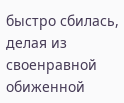быстро сбилась, делая из своенравной обиженной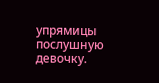упрямицы послушную девочку.